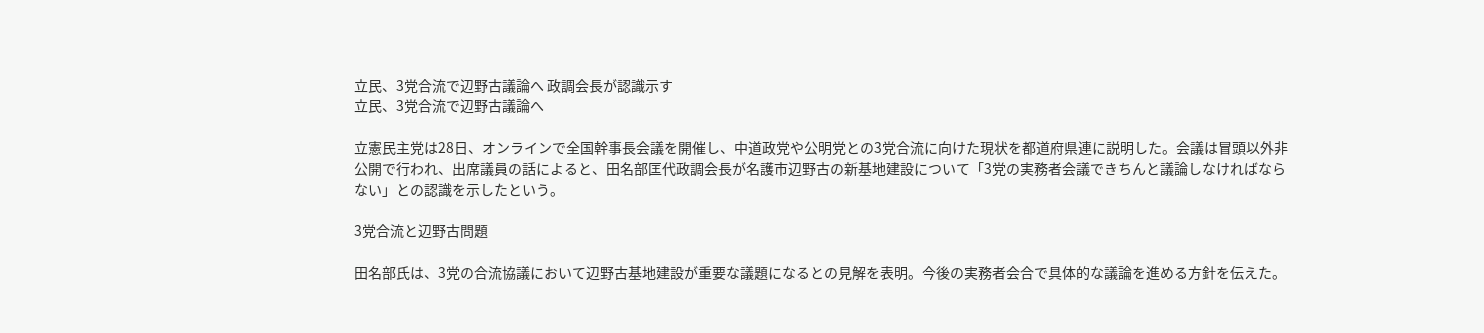立民、3党合流で辺野古議論へ 政調会長が認識示す
立民、3党合流で辺野古議論へ

立憲民主党は28日、オンラインで全国幹事長会議を開催し、中道政党や公明党との3党合流に向けた現状を都道府県連に説明した。会議は冒頭以外非公開で行われ、出席議員の話によると、田名部匡代政調会長が名護市辺野古の新基地建設について「3党の実務者会議できちんと議論しなければならない」との認識を示したという。

3党合流と辺野古問題

田名部氏は、3党の合流協議において辺野古基地建設が重要な議題になるとの見解を表明。今後の実務者会合で具体的な議論を進める方針を伝えた。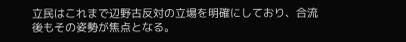立民はこれまで辺野古反対の立場を明確にしており、合流後もその姿勢が焦点となる。